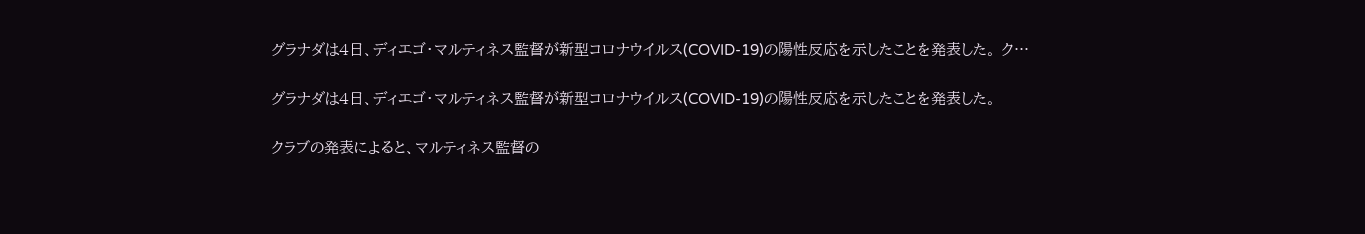グラナダは4日、ディエゴ・マルティネス監督が新型コロナウイルス(COVID-19)の陽性反応を示したことを発表した。 ク…

グラナダは4日、ディエゴ・マルティネス監督が新型コロナウイルス(COVID-19)の陽性反応を示したことを発表した。

クラブの発表によると、マルティネス監督の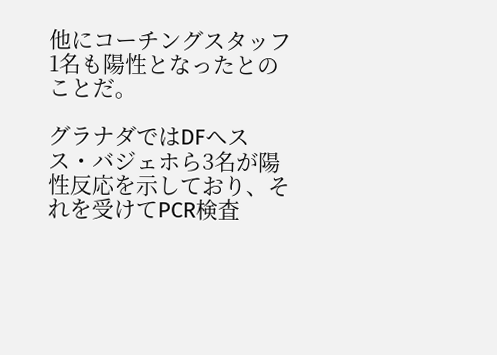他にコーチングスタッフ1名も陽性となったとのことだ。

グラナダではDFヘスス・バジェホら3名が陽性反応を示しており、それを受けてPCR検査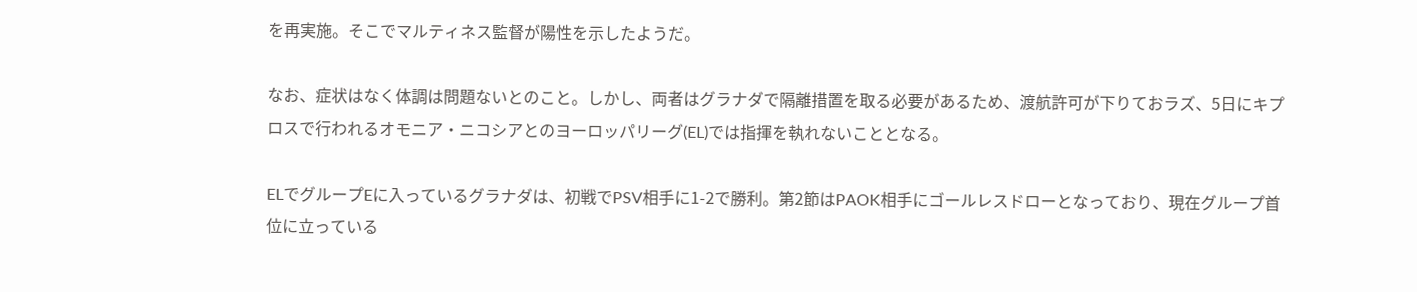を再実施。そこでマルティネス監督が陽性を示したようだ。

なお、症状はなく体調は問題ないとのこと。しかし、両者はグラナダで隔離措置を取る必要があるため、渡航許可が下りておラズ、5日にキプロスで行われるオモニア・ニコシアとのヨーロッパリーグ(EL)では指揮を執れないこととなる。

ELでグループEに入っているグラナダは、初戦でPSV相手に1-2で勝利。第2節はPAOK相手にゴールレスドローとなっており、現在グループ首位に立っている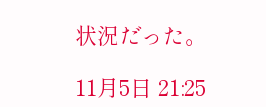状況だった。

11月5日 21:25